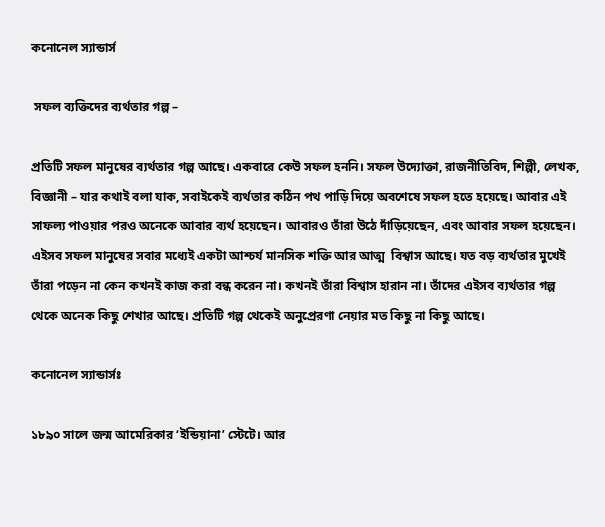কনোনেল স্যান্ডার্স

 সফল ব্যক্তিদের ব্যর্থতার গল্প –

প্রতিটি সফল মানুষের ব্যর্থতার গল্প আছে। একবারে কেউ সফল হননি। সফল উদ্যোক্তা, রাজনীতিবিদ, শিল্পী, লেখক, বিজ্ঞানী – যার কথাই বলা যাক, সবাইকেই ব্যর্থতার কঠিন পথ পাড়ি দিয়ে অবশেষে সফল হতে হয়েছে। আবার এই সাফল্য পাওয়ার পরও অনেকে আবার ব্যর্থ হয়েছেন। আবারও তাঁরা উঠে দাঁড়িয়েছেন, এবং আবার সফল হয়েছেন। এইসব সফল মানুষের সবার মধ্যেই একটা আশ্চর্য মানসিক শক্তি আর আত্ম  বিশ্বাস আছে। যত বড় ব্যর্থতার মুখেই তাঁরা পড়েন না কেন কখনই কাজ করা বন্ধ করেন না। কখনই তাঁরা বিশ্বাস হারান না। তাঁদের এইসব ব্যর্থতার গল্প থেকে অনেক কিছু শেখার আছে। প্রতিটি গল্প থেকেই অনুপ্রেরণা নেয়ার মত কিছু না কিছু আছে।

কনোনেল স্যান্ডার্সঃ

১৮৯০ সালে জন্ম আমেরিকার ‘ইন্ডিয়ানা’ স্টেটে। আর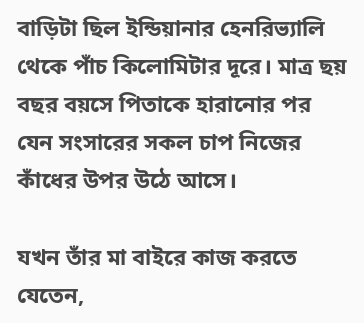বাড়িটা ছিল ইন্ডিয়ানার হেনরিভ্যালি থেকে পাঁচ কিলোমিটার দূরে। মাত্র ছয় বছর বয়সে পিতাকে হারানোর পর যেন সংসারের সকল চাপ নিজের কাঁধের উপর উঠে আসে।

যখন তাঁর মা বাইরে কাজ করতে যেতেন,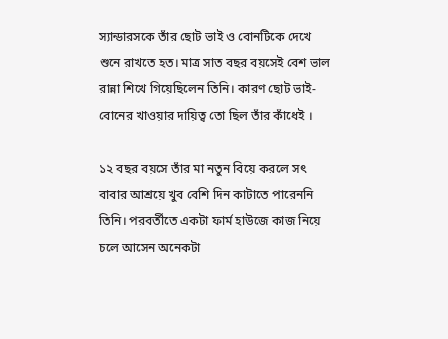স্যান্ডারসকে তাঁর ছোট ভাই ও বোনটিকে দেখে শুনে রাখতে হত। মাত্র সাত বছর বয়সেই বেশ ভাল রান্না শিখে গিয়েছিলেন তিনি। কারণ ছোট ভাই-বোনের খাওয়ার দায়িত্ব তো ছিল তাঁর কাঁধেই ।

১২ বছর বয়সে তাঁর মা নতুন বিয়ে করলে সৎ বাবার আশ্রয়ে খুব বেশি দিন কাটাতে পারেননি তিনি। পরবর্তীতে একটা ফার্ম হাউজে কাজ নিয়ে চলে আসেন অনেকটা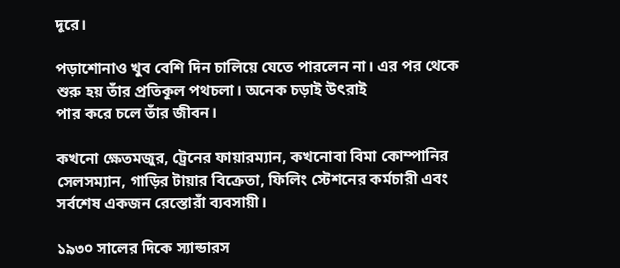দূরে।

পড়াশোনাও খুব বেশি দিন চালিয়ে যেতে পারলেন না। এর পর থেকে শুরু হয় তাঁর প্রতিকূল পথচলা। অনেক চড়াই উৎরাই
পার করে চলে তাঁর জীবন।

কখনো ক্ষেতমজুর, ট্রেনের ফায়ারম্যান, কখনোবা বিমা কোম্পানির সেলসম্যান, গাড়ির টায়ার বিক্রেতা, ফিলিং স্টেশনের কর্মচারী এবং সর্বশেষ একজন রেস্তোরাঁ ব্যবসায়ী।

১৯৩০ সালের দিকে স্যান্ডারস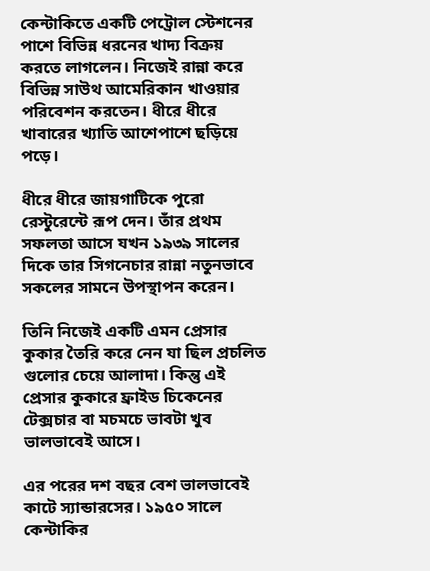কেন্টাকিতে একটি পেট্রোল স্টেশনের পাশে বিভিন্ন ধরনের খাদ্য বিক্রয় করতে লাগলেন। নিজেই রান্না করে বিভিন্ন সাউথ আমেরিকান খাওয়ার পরিবেশন করতেন। ধীরে ধীরে খাবারের খ্যাতি আশেপাশে ছড়িয়ে পড়ে।

ধীরে ধীরে জায়গাটিকে পুরো রেস্টুরেন্টে রূপ দেন। তাঁর প্রথম সফলতা আসে যখন ১৯৩৯ সালের দিকে তার সিগনেচার রান্না নতুনভাবে সকলের সামনে উপস্থাপন করেন।

তিনি নিজেই একটি এমন প্রেসার কুকার তৈরি করে নেন যা ছিল প্রচলিত গুলোর চেয়ে আলাদা। কিন্তু এই প্রেসার কুকারে ফ্রাইড চিকেনের টেক্সচার বা মচমচে ভাবটা খুব ভালভাবেই আসে।

এর পরের দশ বছর বেশ ভালভাবেই কাটে স্যান্ডারসের। ১৯৫০ সালে কেন্টাকির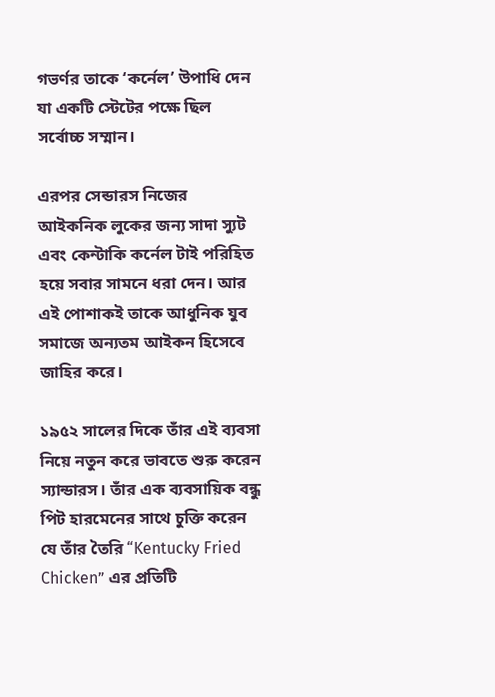গভর্ণর তাকে ‘কর্নেল’ উপাধি দেন যা একটি স্টেটের পক্ষে ছিল সর্বোচ্চ সম্মান।

এরপর সেন্ডারস নিজের আইকনিক লুকের জন্য সাদা স্যুট এবং কেন্টাকি কর্নেল টাই পরিহিত হয়ে সবার সামনে ধরা দেন। আর এই পোশাকই তাকে আধুনিক যুব সমাজে অন্যতম আইকন হিসেবে জাহির করে।

১৯৫২ সালের দিকে তাঁর এই ব্যবসা নিয়ে নতুন করে ভাবতে শুরু করেন স্যান্ডারস। তাঁর এক ব্যবসায়িক বন্ধু পিট হারমেনের সাথে চুক্তি করেন যে তাঁর তৈরি “Kentucky Fried Chicken” এর প্রতিটি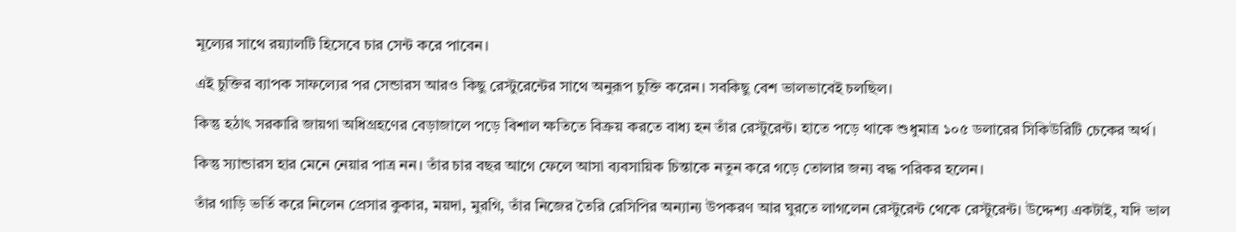মূল্যের সাথে রয়্যালটি হিসেবে চার সেন্ট করে পাবেন।

এই চুক্তির ব্যাপক সাফল্যের পর সেন্ডারস আরও কিছু রেস্টুরেন্টের সাথে অনুরূপ চুক্তি করেন। সবকিছু বেশ ভালভাবেই চলছিল।

কিন্তু হঠাৎ সরকারি জায়গা অধিগ্রহণের বেড়াজালে পড়ে বিশাল ক্ষতিতে বিক্রয় করতে বাধ্য হন তাঁর রেস্টুরেন্ট। হাতে পড়ে থাকে শুধুমাত্র ১০৫ ডলারের সিকিউরিটি চেকের অর্থ।

কিন্তু স্যান্ডারস হার মেনে নেয়ার পাত্র নন। তাঁর চার বছর আগে ফেলে আসা ব্যবসায়িক চিন্তাকে নতুন করে গড়ে তোলার জন্য বদ্ধ পরিকর হলেন।

তাঁর গাড়ি ভর্তি করে নিলেন প্রেসার কুকার, ময়দা, মুরগি, তাঁর নিজের তৈরি রেসিপির অন্যান্য উপকরণ আর ঘুরতে লাগলেন রেস্টুরেন্ট থেকে রেস্টুরেন্ট। উদ্দেশ্য একটাই, যদি ভাল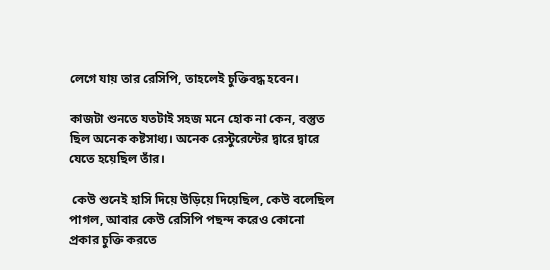লেগে যায় তার রেসিপি, তাহলেই চুক্তিবদ্ধ হবেন।

কাজটা শুনতে যতটাই সহজ মনে হোক না কেন, বস্তুত ছিল অনেক কষ্টসাধ্য। অনেক রেস্টুরেন্টের দ্বারে দ্বারে যেতে হয়েছিল তাঁর।

 কেউ শুনেই হাসি দিয়ে উড়িয়ে দিয়েছিল, কেউ বলেছিল পাগল, আবার কেউ রেসিপি পছন্দ করেও কোনো প্রকার চুক্তি করতে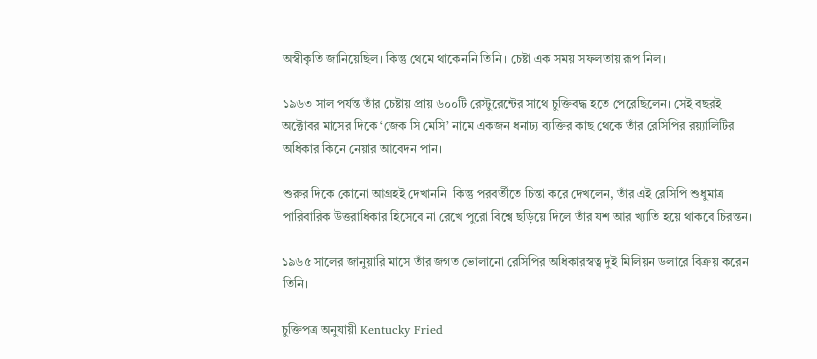অস্বীকৃতি জানিয়েছিল। কিন্তু থেমে থাকেননি তিনি । চেষ্টা এক সময় সফলতায় রূপ নিল।

১৯৬৩ সাল পর্যন্ত তাঁর চেষ্টায় প্রায় ৬০০টি রেস্টুরেন্টের সাথে চুক্তিবদ্ধ হতে পেরেছিলেন। সেই বছরই অক্টোবর মাসের দিকে ‘জেক সি মেসি’ নামে একজন ধনাঢ্য ব্যক্তির কাছ থেকে তাঁর রেসিপির রয়্যালিটির অধিকার কিনে নেয়ার আবেদন পান।

শুরুর দিকে কোনো আগ্রহই দেখাননি  কিন্তু পরবর্তীতে চিন্তা করে দেখলেন, তাঁর এই রেসিপি শুধুমাত্র পারিবারিক উত্তরাধিকার হিসেবে না রেখে পুরো বিশ্বে ছড়িয়ে দিলে তাঁর যশ আর খ্যাতি হয়ে থাকবে চিরন্তন।

১৯৬৫ সালের জানুয়ারি মাসে তাঁর জগত ভোলানো রেসিপির অধিকারস্বত্ব দুই মিলিয়ন ডলারে বিক্রয় করেন তিনি।

চুক্তিপত্র অনুযায়ী Kentucky Fried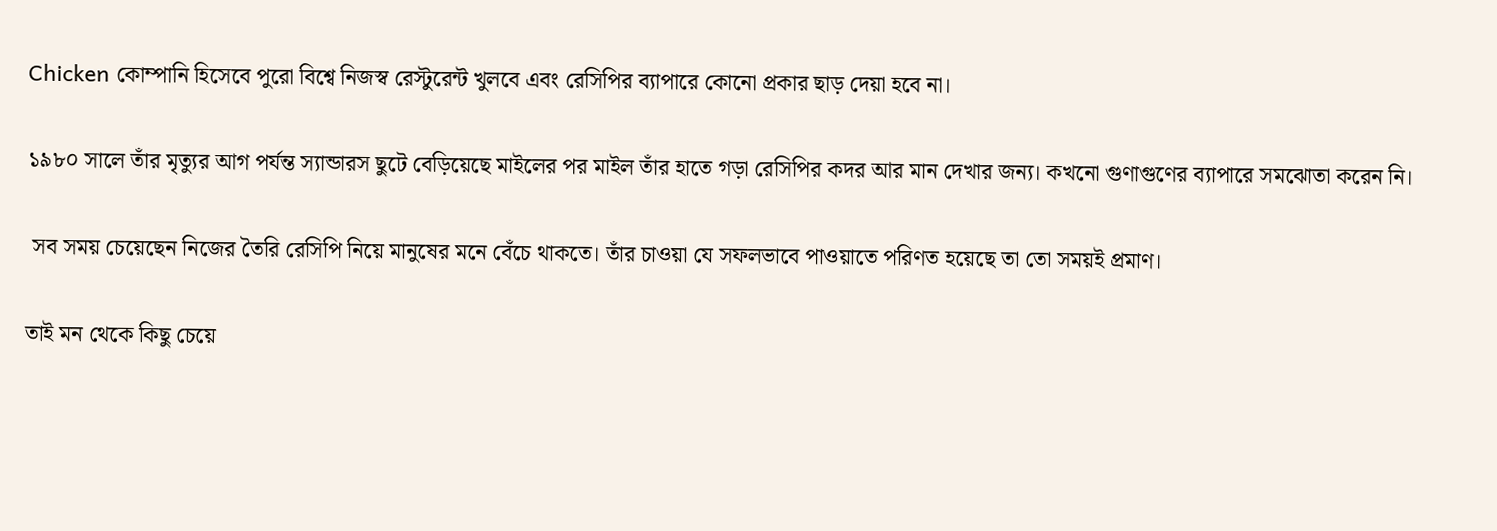Chicken কোম্পানি হিসেবে পুরো বিশ্বে নিজস্ব রেস্টুরেন্ট খুলবে এবং রেসিপির ব্যাপারে কোনো প্রকার ছাড় দেয়া হবে না।

১৯৮০ সালে তাঁর মৃত্যুর আগ পর্যন্ত স্যান্ডারস ছুটে বেড়িয়েছে মাইলের পর মাইল তাঁর হাতে গড়া রেসিপির কদর আর মান দেখার জন্য। কখনো গুণাগুণের ব্যাপারে সমঝোতা করেন নি।

 সব সময় চেয়েছেন নিজের তৈরি রেসিপি নিয়ে মানুষের মনে বেঁচে থাকতে। তাঁর চাওয়া যে সফলভাবে পাওয়াতে পরিণত হয়েছে তা তো সময়ই প্রমাণ।

তাই মন থেকে কিছু চেয়ে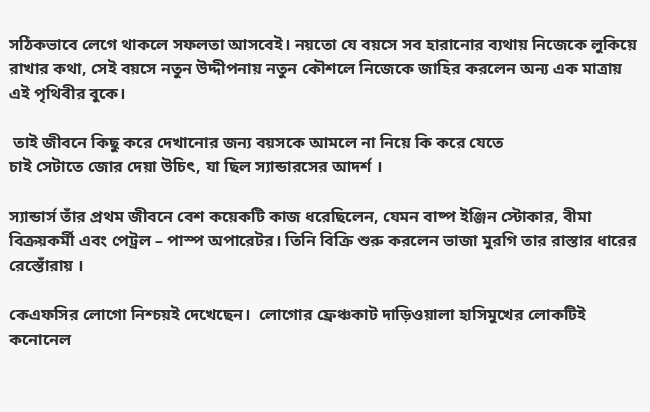সঠিকভাবে লেগে থাকলে সফলতা আসবেই। নয়তো যে বয়সে সব হারানোর ব্যথায় নিজেকে লুকিয়ে রাখার কথা, সেই বয়সে নতুন উদ্দীপনায় নতুন কৌশলে নিজেকে জাহির করলেন অন্য এক মাত্রায় এই পৃথিবীর বুকে।

 তাই জীবনে কিছু করে দেখানোর জন্য বয়সকে আমলে না নিয়ে কি করে যেতে
চাই সেটাতে জোর দেয়া উচিৎ, যা ছিল স্যান্ডারসের আদর্শ ।

স্যান্ডার্স তাঁর প্রথম জীবনে বেশ কয়েকটি কাজ ধরেছিলেন, যেমন বাষ্প ইঞ্জিন স্টোকার, বীমা বিক্রয়কর্মী এবং পেট্রল – পাস্প অপারেটর। তিনি বিক্রি শুরু করলেন ভাজা মুরগি তার রাস্তার ধারের রেস্তোঁরায় ।

কেএফসির লোগো নিশ্চয়ই দেখেছেন।  লোগোর ফ্রেঞ্চকাট দাড়িওয়ালা হাসিমুখের লোকটিই কনোনেল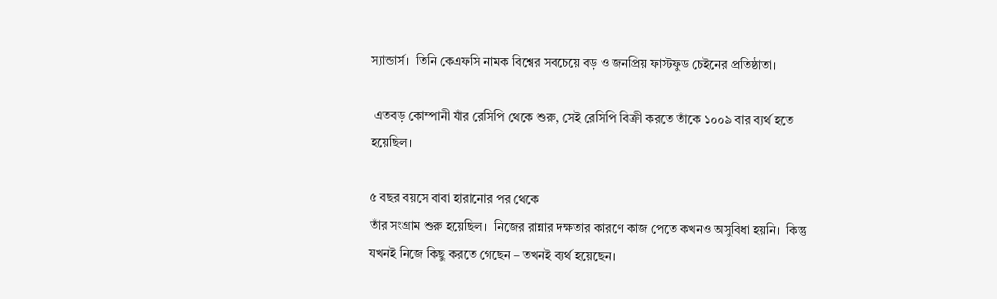স্যান্ডার্স।  তিনি কেএফসি নামক বিশ্বের সবচেয়ে বড় ও জনপ্রিয় ফাস্টফুড চেইনের প্রতিষ্ঠাতা।

 এতবড় কোম্পানী যাঁর রেসিপি থেকে শুরু, সেই রেসিপি বিক্রী করতে তাঁকে ১০০৯ বার ব্যর্থ হতে হয়েছিল।

৫ বছর বয়সে বাবা হারানোর পর থেকে
তাঁর সংগ্রাম শুরু হয়েছিল।  নিজের রান্নার দক্ষতার কারণে কাজ পেতে কখনও অসুবিধা হয়নি।  কিন্তু যখনই নিজে কিছু করতে গেছেন – তখনই ব্যর্থ হয়েছেন।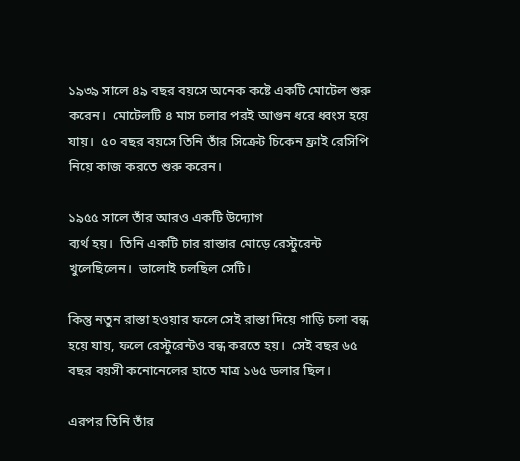১৯৩৯ সালে ৪৯ বছর বয়সে অনেক কষ্টে একটি মোটেল শুরু করেন।  মোটেলটি ৪ মাস চলার পরই আগুন ধরে ধ্বংস হয়ে যায়।  ৫০ বছর বয়সে তিনি তাঁর সিক্রেট চিকেন ফ্রাই রেসিপি নিয়ে কাজ করতে শুরু করেন।

১৯৫৫ সালে তাঁর আরও একটি উদ্যোগ
ব্যর্থ হয়।  তিনি একটি চার রাস্তার মোড়ে রেস্টুরেন্ট খুলেছিলেন।  ভালোই চলছিল সেটি।

কিন্তু নতুন রাস্তা হওয়ার ফলে সেই রাস্তা দিয়ে গাড়ি চলা বন্ধ হয়ে যায়, ফলে রেস্টুরেন্টও বন্ধ করতে হয়।  সেই বছর ৬৫ বছর বয়সী কনোনেলের হাতে মাত্র ১৬৫ ডলার ছিল।

এরপর তিনি তাঁর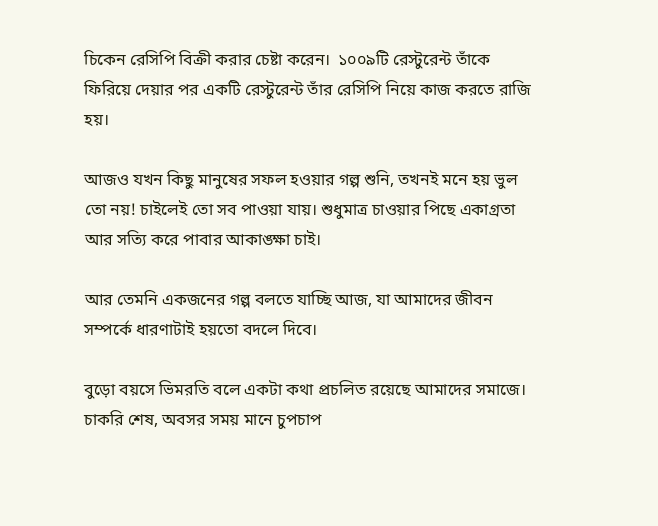চিকেন রেসিপি বিক্রী করার চেষ্টা করেন।  ১০০৯টি রেস্টুরেন্ট তাঁকে ফিরিয়ে দেয়ার পর একটি রেস্টুরেন্ট তাঁর রেসিপি নিয়ে কাজ করতে রাজি হয়।

আজও যখন কিছু মানুষের সফল হওয়ার গল্প শুনি, তখনই মনে হয় ভুল তো নয়! চাইলেই তো সব পাওয়া যায়। শুধুমাত্র চাওয়ার পিছে একাগ্রতা আর সত্যি করে পাবার আকাঙ্ক্ষা চাই।

আর তেমনি একজনের গল্প বলতে যাচ্ছি আজ, যা আমাদের জীবন সম্পর্কে ধারণাটাই হয়তো বদলে দিবে।

বুড়ো বয়সে ভিমরতি বলে একটা কথা প্রচলিত রয়েছে আমাদের সমাজে। চাকরি শেষ, অবসর সময় মানে চুপচাপ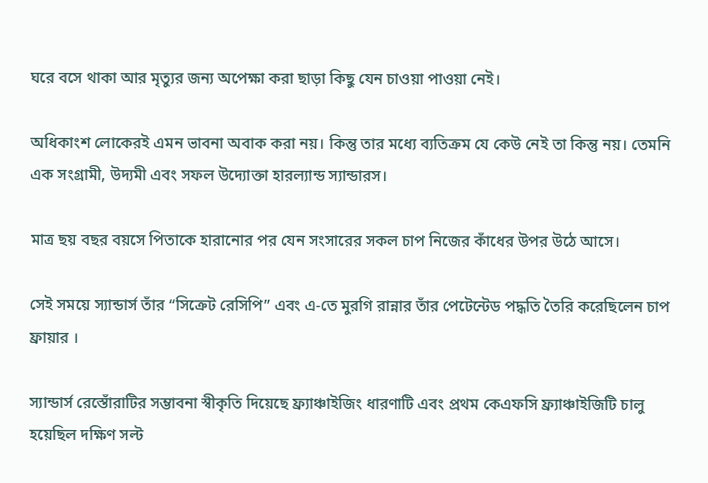ঘরে বসে থাকা আর মৃত্যুর জন্য অপেক্ষা করা ছাড়া কিছু যেন চাওয়া পাওয়া নেই।

অধিকাংশ লোকেরই এমন ভাবনা অবাক করা নয়। কিন্তু তার মধ্যে ব্যতিক্রম যে কেউ নেই তা কিন্তু নয়। তেমনি এক সংগ্রামী, উদ্যমী এবং সফল উদ্যোক্তা হারল্যান্ড স্যান্ডারস।

মাত্র ছয় বছর বয়সে পিতাকে হারানোর পর যেন সংসারের সকল চাপ নিজের কাঁধের উপর উঠে আসে।

সেই সময়ে স্যান্ডার্স তাঁর “সিক্রেট রেসিপি” এবং এ-তে মুরগি রান্নার তাঁর পেটেন্টেড পদ্ধতি তৈরি করেছিলেন চাপ ফ্রায়ার ।

স্যান্ডার্স রেস্তোঁরাটির সম্ভাবনা স্বীকৃতি দিয়েছে ফ্র্যাঞ্চাইজিং ধারণাটি এবং প্রথম কেএফসি ফ্র্যাঞ্চাইজিটি চালু হয়েছিল দক্ষিণ সল্ট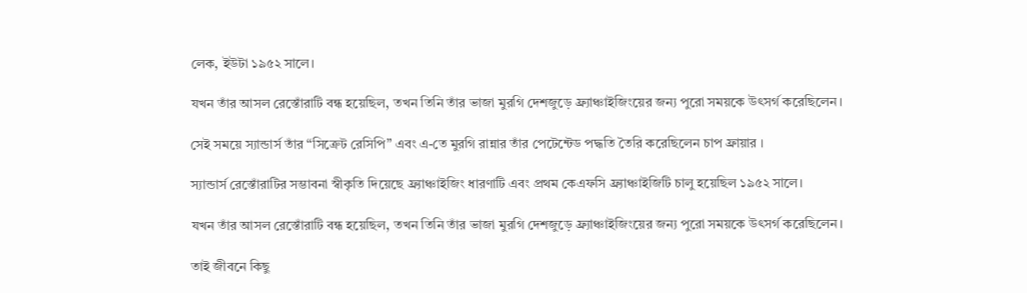লেক, ইউটা ১৯৫২ সালে।

যখন তাঁর আসল রেস্তোঁরাটি বন্ধ হয়েছিল, তখন তিনি তাঁর ভাজা মুরগি দেশজুড়ে ফ্র্যাঞ্চাইজিংয়ের জন্য পুরো সময়কে উৎসর্গ করেছিলেন।

সেই সময়ে স্যান্ডার্স তাঁর “সিক্রেট রেসিপি” এবং এ-তে মুরগি রান্নার তাঁর পেটেন্টেড পদ্ধতি তৈরি করেছিলেন চাপ ফ্রায়ার ।

স্যান্ডার্স রেস্তোঁরাটির সম্ভাবনা স্বীকৃতি দিয়েছে ফ্র্যাঞ্চাইজিং ধারণাটি এবং প্রথম কেএফসি ফ্র্যাঞ্চাইজিটি চালু হয়েছিল ১৯৫২ সালে।

যখন তাঁর আসল রেস্তোঁরাটি বন্ধ হয়েছিল, তখন তিনি তাঁর ভাজা মুরগি দেশজুড়ে ফ্র্যাঞ্চাইজিংয়ের জন্য পুরো সময়কে উৎসর্গ করেছিলেন।

তাই জীবনে কিছু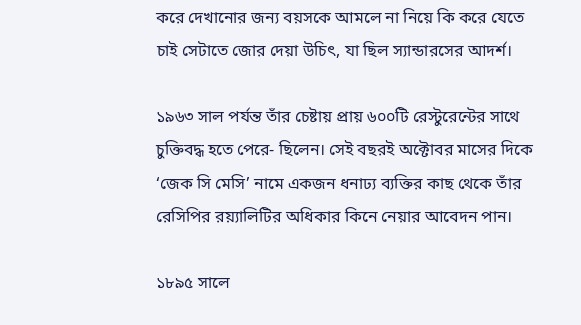করে দেখানোর জন্য বয়সকে আমলে না নিয়ে কি করে যেতে
চাই সেটাতে জোর দেয়া উচিৎ, যা ছিল স্যান্ডারসের আদর্শ।

১৯৬৩ সাল পর্যন্ত তাঁর চেষ্টায় প্রায় ৬০০টি রেস্টুরেন্টের সাথে চুক্তিবদ্ধ হতে পেরে- ছিলেন। সেই বছরই অক্টোবর মাসের দিকে ‘জেক সি মেসি’ নামে একজন ধনাঢ্য ব্যক্তির কাছ থেকে তাঁর রেসিপির রয়্যালিটির অধিকার কিনে নেয়ার আবেদন পান।

১৮৯৫ সালে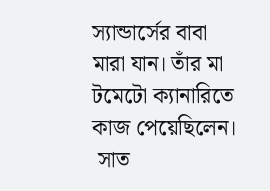স্যান্ডার্সের বাবা মারা যান। তাঁর মা টমেটো ক্যানারিতে কাজ পেয়েছিলেন।
 সাত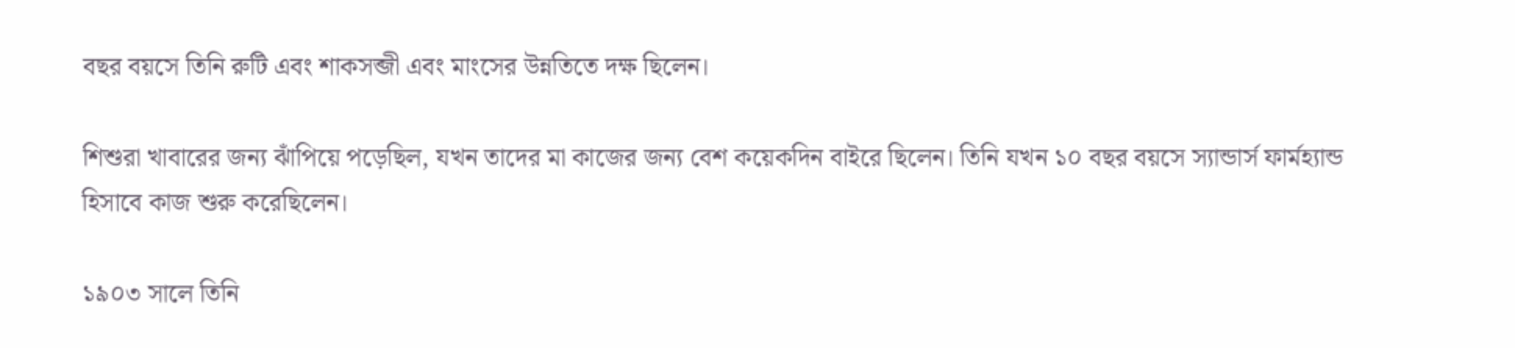বছর বয়সে তিনি রুটি এবং শাকসব্জী এবং মাংসের উন্নতিতে দক্ষ ছিলেন।

শিশুরা খাবারের জন্য ঝাঁপিয়ে পড়েছিল, যখন তাদের মা কাজের জন্য বেশ কয়েকদিন বাইরে ছিলেন। তিনি যখন ১০ বছর বয়সে স্যান্ডার্স ফার্মহ্যান্ড হিসাবে কাজ শুরু করেছিলেন।

১৯০৩ সালে তিনি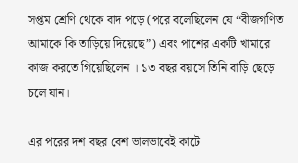সপ্তম শ্রেণি থেকে বাদ পড়ে (পরে বলেছিলেন যে “বীজগণিত আমাকে কি তাড়িয়ে দিয়েছে”) এবং পাশের একটি খামারে কাজ করতে গিয়েছিলেন । ১৩ বছর বয়সে তিনি বাড়ি ছেড়ে চলে যান।

এর পরের দশ বছর বেশ ভালভাবেই কাটে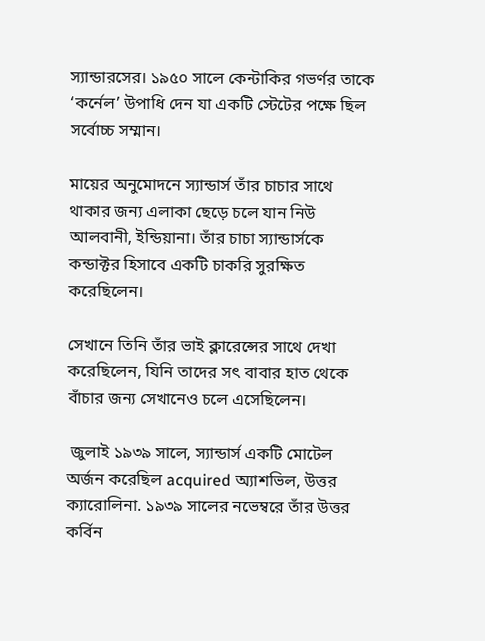স্যান্ডারসের। ১৯৫০ সালে কেন্টাকির গভর্ণর তাকে ‘কর্নেল’ উপাধি দেন যা একটি স্টেটের পক্ষে ছিল সর্বোচ্চ সম্মান।

মায়ের অনুমোদনে স্যান্ডার্স তাঁর চাচার সাথে থাকার জন্য এলাকা ছেড়ে চলে যান নিউ আলবানী, ইন্ডিয়ানা। তাঁর চাচা স্যান্ডার্সকে কন্ডাক্টর হিসাবে একটি চাকরি সুরক্ষিত করেছিলেন।

সেখানে তিনি তাঁর ভাই ক্লারেন্সের সাথে দেখা করেছিলেন, যিনি তাদের সৎ বাবার হাত থেকে বাঁচার জন্য সেখানেও চলে এসেছিলেন।

 জুলাই ১৯৩৯ সালে, স্যান্ডার্স একটি মোটেল অর্জন করেছিল acquired অ্যাশভিল, উত্তর ক্যারোলিনা. ১৯৩৯ সালের নভেম্বরে তাঁর উত্তর কর্বিন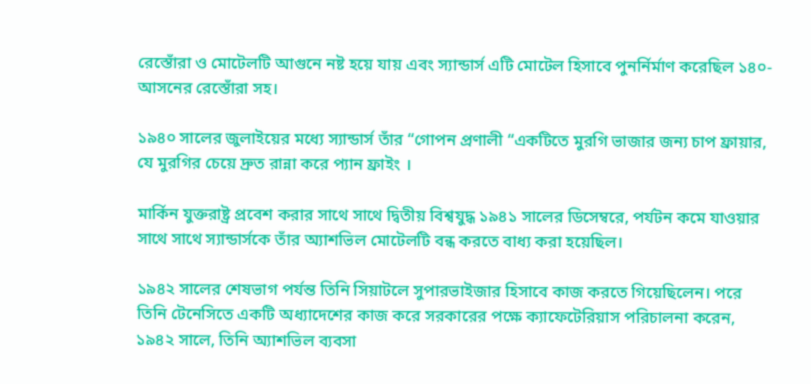রেস্তোঁরা ও মোটেলটি আগুনে নষ্ট হয়ে যায় এবং স্যান্ডার্স এটি মোটেল হিসাবে পুনর্নির্মাণ করেছিল ১৪০-আসনের রেস্তোঁরা সহ।

১৯৪০ সালের জুলাইয়ের মধ্যে স্যান্ডার্স তাঁর “গোপন প্রণালী “একটিতে মুরগি ভাজার জন্য চাপ ফ্রায়ার, যে মুরগির চেয়ে দ্রুত রান্না করে প্যান ফ্রাইং ।

মার্কিন যুক্তরাষ্ট্র প্রবেশ করার সাথে সাথে দ্বিতীয় বিশ্বযুদ্ধ ১৯৪১ সালের ডিসেম্বরে, পর্যটন কমে যাওয়ার সাথে সাথে স্যান্ডার্সকে তাঁর অ্যাশভিল মোটেলটি বন্ধ করতে বাধ্য করা হয়েছিল।

১৯৪২ সালের শেষভাগ পর্যন্ত তিনি সিয়াটলে সুপারভাইজার হিসাবে কাজ করতে গিয়েছিলেন। পরে তিনি টেনেসিতে একটি অধ্যাদেশের কাজ করে সরকারের পক্ষে ক্যাফেটেরিয়াস পরিচালনা করেন,
১৯৪২ সালে, তিনি অ্যাশভিল ব্যবসা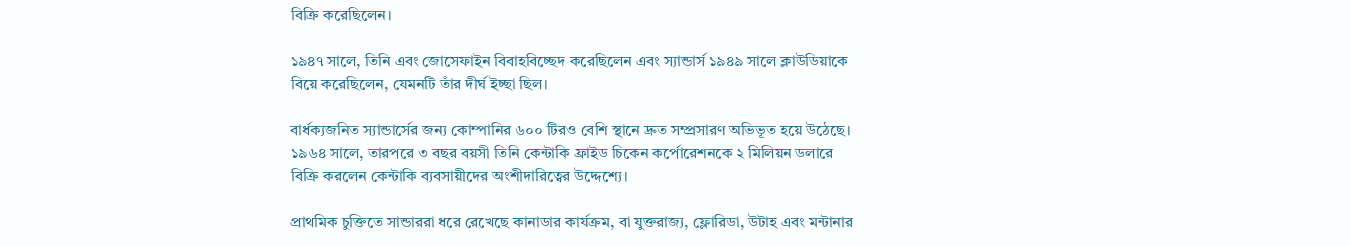বিক্রি করেছিলেন।

১৯৪৭ সালে, তিনি এবং জোসেফাইন বিবাহবিচ্ছেদ করেছিলেন এবং স্যান্ডার্স ১৯৪৯ সালে ক্লাউডিয়াকে বিয়ে করেছিলেন, যেমনটি তাঁর দীর্ঘ ইচ্ছা ছিল।

বার্ধক্যজনিত স্যান্ডার্সের জন্য কোম্পানির ৬০০ টিরও বেশি স্থানে দ্রুত সম্প্রসারণ অভিভূত হয়ে উঠেছে। ১৯৬৪ সালে, তারপরে ৩ বছর বয়সী তিনি কেন্টাকি ফ্রাইড চিকেন কর্পোরেশনকে ২ মিলিয়ন ডলারে বিক্রি করলেন কেন্টাকি ব্যবসায়ীদের অংশীদারিত্বের উদ্দেশ্যে।

প্রাথমিক চুক্তিতে সান্ডাররা ধরে রেখেছে কানাডার কার্যক্রম, বা যুক্তরাজ্য, ফ্লোরিডা, উটাহ এবং মন্টানার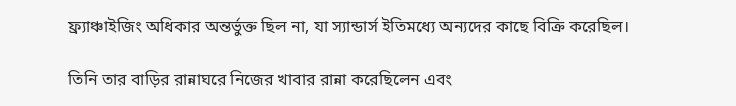ফ্র্যাঞ্চাইজিং অধিকার অন্তর্ভুক্ত ছিল না, যা স্যান্ডার্স ইতিমধ্যে অন্যদের কাছে বিক্রি করেছিল।

তিনি তার বাড়ির রান্নাঘরে নিজের খাবার রান্না করেছিলেন এবং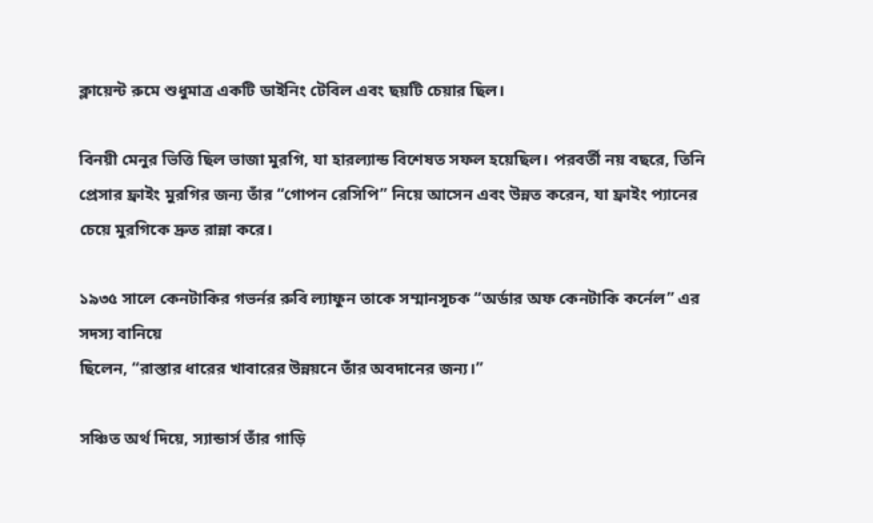ক্লায়েন্ট রুমে শুধুমাত্র একটি ডাইনিং টেবিল এবং ছয়টি চেয়ার ছিল।

বিনয়ী মেনুর ভিত্তি ছিল ভাজা মুরগি, যা হারল্যান্ড বিশেষত সফল হয়েছিল। পরবর্তী নয় বছরে, তিনি প্রেসার ফ্রাইং মুরগির জন্য তাঁর “গোপন রেসিপি” নিয়ে আসেন এবং উন্নত করেন, যা ফ্রাইং প্যানের চেয়ে মুরগিকে দ্রুত রান্না করে।

১৯৩৫ সালে কেনটাকির গভর্নর রুবি ল্যাফুন তাকে সম্মানসূচক “অর্ডার অফ কেনটাকি কর্নেল” এর সদস্য বানিয়ে
ছিলেন, “রাস্তার ধারের খাবারের উন্নয়নে তাঁর অবদানের জন্য।”

সঞ্চিত অর্থ দিয়ে, স্যান্ডার্স তাঁর গাড়ি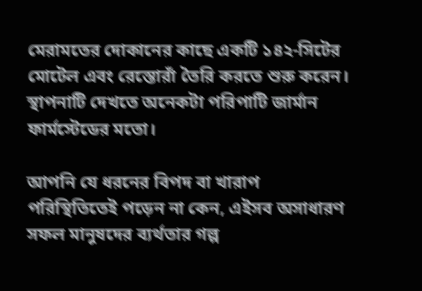মেরামতের দোকানের কাছে একটি ১৪২-সিটের মোটেল এবং রেস্তোরাঁ তৈরি করতে শুরু করেন। স্থাপনাটি দেখতে অনেকটা পরিপাটি জার্মান ফার্মস্টেডের মতো।

আপনি যে ধরনের বিপদ বা খারাপ পরিস্থিতিতেই পড়েন না কেন, এইসব অসাধারণ সফল মানুষদের ব্যর্থতার গল্প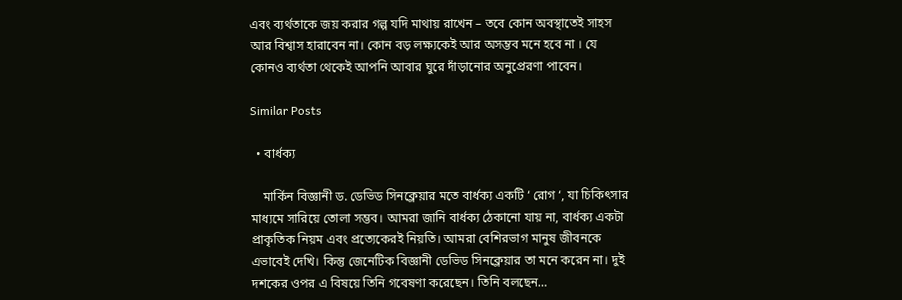এবং ব্যর্থতাকে জয় করার গল্প যদি মাথায় রাখেন – তবে কোন অবস্থাতেই সাহস আর বিশ্বাস হারাবেন না। কোন বড় লক্ষ্যকেই আর অসম্ভব মনে হবে না । যে কোনও ব্যর্থতা থেকেই আপনি আবার ঘুরে দাঁড়ানোর অনুপ্রেরণা পাবেন।

Similar Posts

  • বার্ধক্য

    মার্কিন বিজ্ঞানী ড. ডেভিড সিনক্লেয়ার মতে বার্ধক্য একটি ‘ রোগ ‘, যা চিকিৎসার মাধ্যমে সারিয়ে তোলা সম্ভব। আমরা জানি বার্ধক্য ঠেকানো যায় না, বার্ধক্য একটা প্রাকৃতিক নিয়ম এবং প্রত্যেকেরই নিয়তি। আমরা বেশিরভাগ মানুষ জীবনকে এভাবেই দেখি। কিন্তু জেনেটিক বিজ্ঞানী ডেভিড সিনক্লেয়ার তা মনে করেন না। দুই দশকের ওপর এ বিষয়ে তিনি গবেষণা করেছেন। তিনি বলছেন…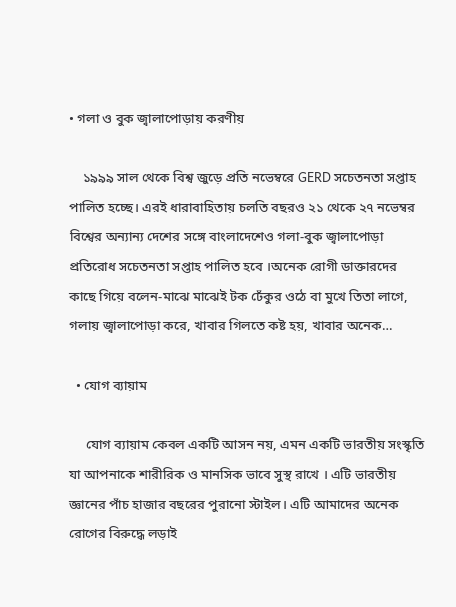• গলা ও বুক জ্বালাপোড়ায় করণীয়

    ১৯৯৯ সাল থেকে বিশ্ব জুড়ে প্রতি নভেম্বরে GERD সচেতনতা সপ্তাহ পালিত হচ্ছে। এরই ধারাবাহিতায় চলতি বছরও ২১ থেকে ২৭ নভেম্বর বিশ্বের অন্যান্য দেশের সঙ্গে বাংলাদেশেও গলা-বুক জ্বালাপোড়া প্রতিরোধ সচেতনতা সপ্তাহ পালিত হবে ।অনেক রোগী ডাক্তারদের কাছে গিয়ে বলেন-মাঝে মাঝেই টক ঢেঁকুর ওঠে বা মুখে তিতা লাগে, গলায় জ্বালাপোড়া করে, খাবার গিলতে কষ্ট হয়, খাবার অনেক…

  • যোগ ব্যায়াম

     যোগ ব্যায়াম কেবল একটি আসন নয়, এমন একটি ভারতীয় সংস্কৃতি যা আপনাকে শারীরিক ও মানসিক ভাবে সুস্থ রাখে । এটি ভারতীয় জ্ঞানের পাঁচ হাজার বছরের পুরানো স্টাইল। এটি আমাদের অনেক রোগের বিরুদ্ধে লড়াই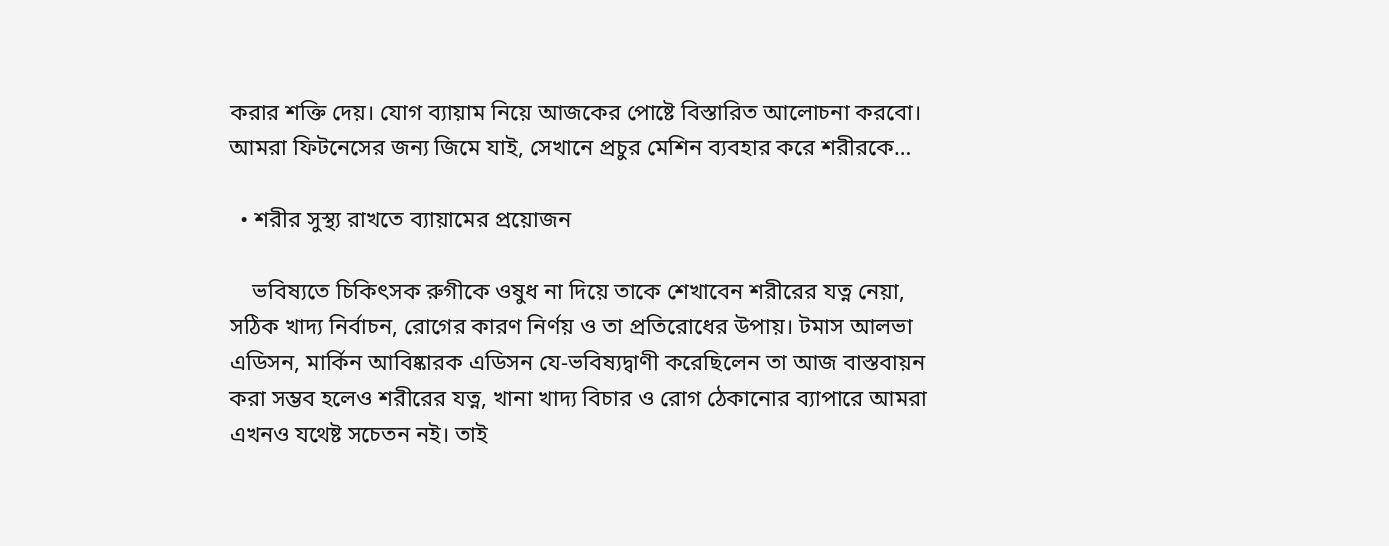করার শক্তি দেয়। যোগ ব্যায়াম নিয়ে আজকের পোষ্টে বিস্তারিত আলোচনা করবো। আমরা ফিটনেসের জন্য জিমে যাই, সেখানে প্রচুর মেশিন ব্যবহার করে শরীরকে…

  • শরীর সুস্থ্য রাখতে ব্যায়ামের প্রয়োজন

    ভবিষ্যতে চিকিৎসক রুগীকে ওষুধ না দিয়ে তাকে শেখাবেন শরীরের যত্ন নেয়া, সঠিক খাদ্য নির্বাচন, রোগের কারণ নির্ণয় ও তা প্রতিরোধের উপায়। টমাস আলভা এডিসন, মার্কিন আবিষ্কারক এডিসন যে-ভবিষ্যদ্বাণী করেছিলেন তা আজ বাস্তবায়ন করা সম্ভব হলেও শরীরের যত্ন, খানা খাদ্য বিচার ও রোগ ঠেকানোর ব্যাপারে আমরা এখনও যথেষ্ট সচেতন নই। তাই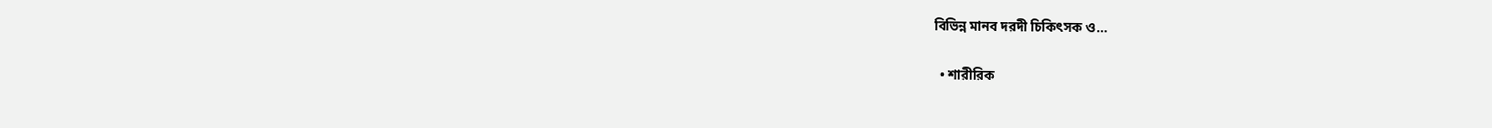বিভিন্ন মানব দরদী চিকিৎসক ও…

  • শারীরিক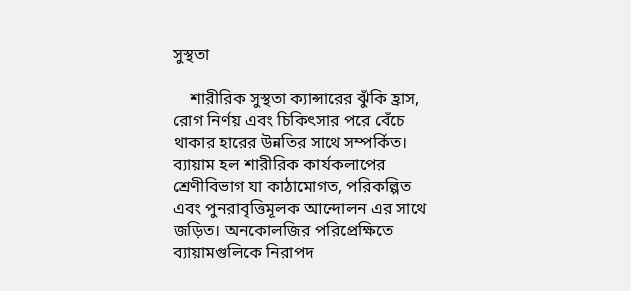সুস্থতা

    শারীরিক সুস্থতা ক্যান্সারের ঝুঁকি হ্রাস, রোগ নির্ণয় এবং চিকিৎসার পরে বেঁচে থাকার হারের উন্নতির সাথে সম্পর্কিত। ব্যায়াম হল শারীরিক কার্যকলাপের শ্রেণীবিভাগ যা কাঠামোগত, পরিকল্পিত এবং পুনরাবৃত্তিমূলক আন্দোলন এর সাথে জড়িত। অনকোলজির পরিপ্রেক্ষিতে ব্যায়ামগুলিকে নিরাপদ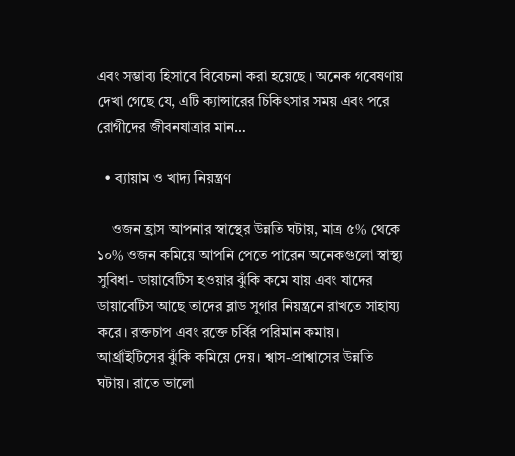এবং সম্ভাব্য হিসাবে বিবেচনা করা হয়েছে । অনেক গবেষণায় দেখা গেছে যে, এটি ক্যান্সারের চিকিৎসার সময় এবং পরে রোগীদের জীবনযাত্রার মান…

  • ব্যায়াম ও খাদ্য নিয়ন্ত্রণ

    ওজন হ্রাস আপনার স্বাস্থের উন্নতি ঘটায়, মাত্র ৫% থেকে ১০% ওজন কমিয়ে আপনি পেতে পারেন অনেকগুলো স্বাস্থ্য সুবিধা- ডায়াবেটিস হওয়ার ঝুঁকি কমে যায় এবং যাদের ডায়াবেটিস আছে তাদের ব্লাড সুগার নিয়ন্ত্রনে রাখতে সাহায্য করে। রক্তচাপ এবং রক্তে চর্বির পরিমান কমায়। আর্থ্রাইটিসের ঝুঁকি কমিয়ে দেয়। শ্বাস-প্রাশ্বাসের উন্নতি ঘটায়। রাতে ভালো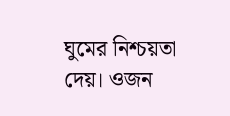ঘুমের নিশ্চয়তা দেয়। ওজন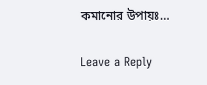কমানোর উপায়ঃ…

Leave a Reply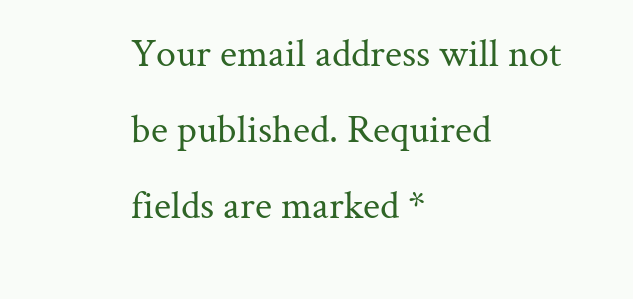Your email address will not be published. Required fields are marked *